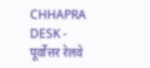CHHAPRA DESK - पूर्वोत्तर रेलवे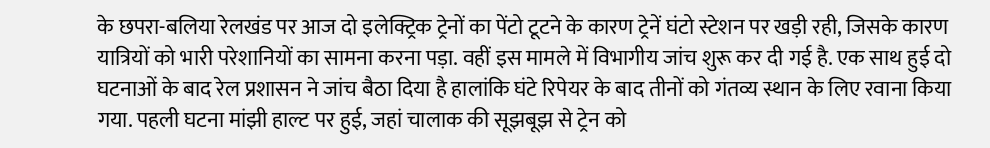के छपरा-बलिया रेलखंड पर आज दो इलेक्ट्रिक ट्रेनों का पेंटो टूटने के कारण ट्रेनें घंटो स्टेशन पर खड़ी रही, जिसके कारण यात्रियों को भारी परेशानियों का सामना करना पड़ा. वहीं इस मामले में विभागीय जांच शुरू कर दी गई है. एक साथ हुई दो घटनाओं के बाद रेल प्रशासन ने जांच बैठा दिया है हालांकि घंटे रिपेयर के बाद तीनों को गंतव्य स्थान के लिए रवाना किया गया. पहली घटना मांझी हाल्ट पर हुई, जहां चालाक की सूझबूझ से ट्रेन को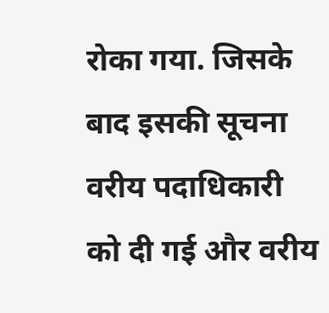रोका गया. जिसके बाद इसकी सूचना वरीय पदाधिकारी को दी गई और वरीय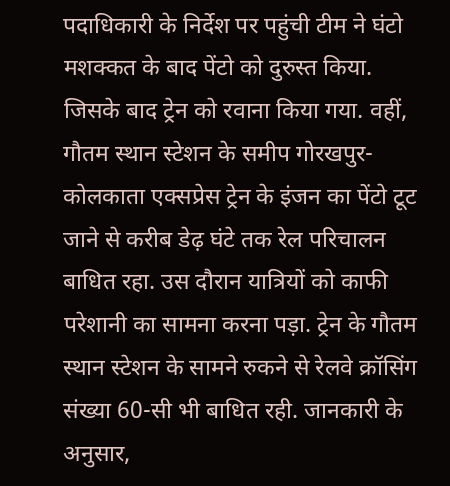पदाधिकारी के निर्देश पर पहुंची टीम ने घंटो मशक्कत के बाद पेंटो को दुरुस्त किया. जिसके बाद ट्रेन को रवाना किया गया. वहीं, गौतम स्थान स्टेशन के समीप गोरखपुर-कोलकाता एक्सप्रेस ट्रेन के इंजन का पेंटो टूट जाने से करीब डेढ़ घंटे तक रेल परिचालन बाधित रहा. उस दौरान यात्रियों को काफी परेशानी का सामना करना पड़ा. ट्रेन के गौतम स्थान स्टेशन के सामने रुकने से रेलवे क्रॉसिंग संख्या 60-सी भी बाधित रही. जानकारी के अनुसार,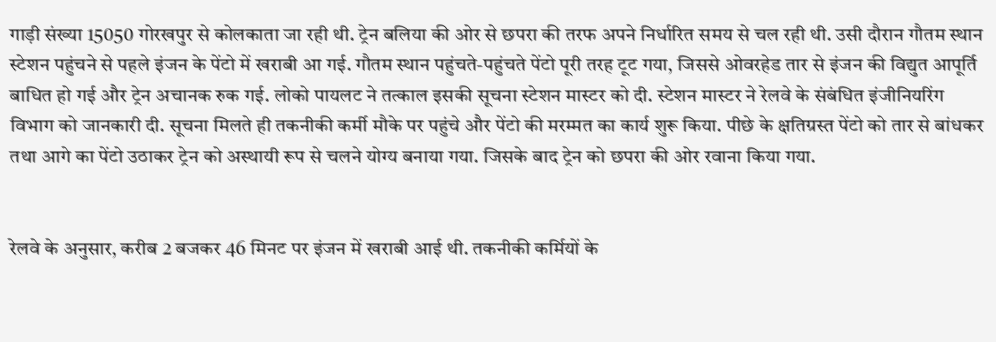गाड़ी संख्या 15050 गोरखपुर से कोलकाता जा रही थी. ट्रेन बलिया की ओर से छपरा की तरफ अपने निर्धारित समय से चल रही थी. उसी दौरान गौतम स्थान स्टेशन पहुंचने से पहले इंजन के पेंटो में खराबी आ गई. गौतम स्थान पहुंचते-पहुंचते पेंटो पूरी तरह टूट गया, जिससे ओवरहेड तार से इंजन की विद्युत आपूर्ति बाधित हो गई और ट्रेन अचानक रुक गई. लोको पायलट ने तत्काल इसकी सूचना स्टेशन मास्टर को दी. स्टेशन मास्टर ने रेलवे के संबंधित इंजीनियरिंग विभाग को जानकारी दी. सूचना मिलते ही तकनीकी कर्मी मौके पर पहुंचे और पेंटो की मरम्मत का कार्य शुरू किया. पीछे के क्षतिग्रस्त पेंटो को तार से बांधकर तथा आगे का पेंटो उठाकर ट्रेन को अस्थायी रूप से चलने योग्य बनाया गया. जिसके बाद ट्रेन को छपरा की ओर रवाना किया गया.


रेलवे के अनुसार, करीब 2 बजकर 46 मिनट पर इंजन में खराबी आई थी. तकनीकी कर्मियों के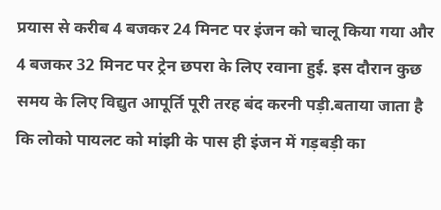प्रयास से करीब 4 बजकर 24 मिनट पर इंजन को चालू किया गया और 4 बजकर 32 मिनट पर ट्रेन छपरा के लिए रवाना हुई. इस दौरान कुछ समय के लिए विद्युत आपूर्ति पूरी तरह बंद करनी पड़ी.बताया जाता है कि लोको पायलट को मांझी के पास ही इंजन में गड़बड़ी का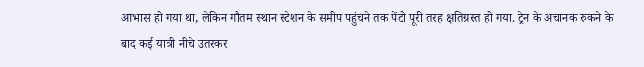आभास हो गया था, लेकिन गौतम स्थान स्टेशन के समीप पहुंचने तक पेंटो पूरी तरह क्षतिग्रस्त हो गया. ट्रेन के अचानक रुकने के बाद कई यात्री नीचे उतरकर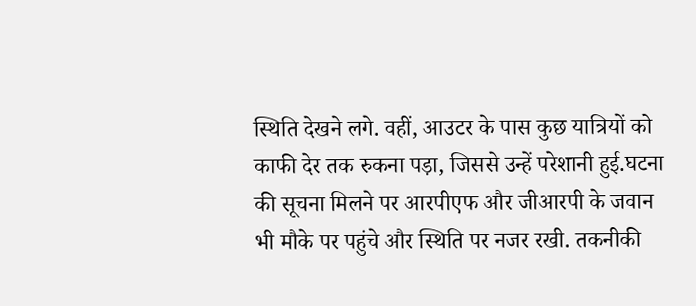स्थिति देखने लगे. वहीं, आउटर के पास कुछ यात्रियों को काफी देर तक रुकना पड़ा, जिससे उन्हें परेशानी हुई.घटना की सूचना मिलने पर आरपीएफ और जीआरपी के जवान भी मौके पर पहुंचे और स्थिति पर नजर रखी. तकनीकी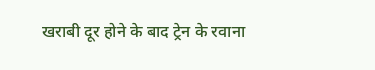खराबी दूर होने के बाद ट्रेन के रवाना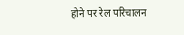होने पर रेल परिचालन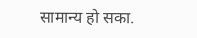सामान्य हो सका.